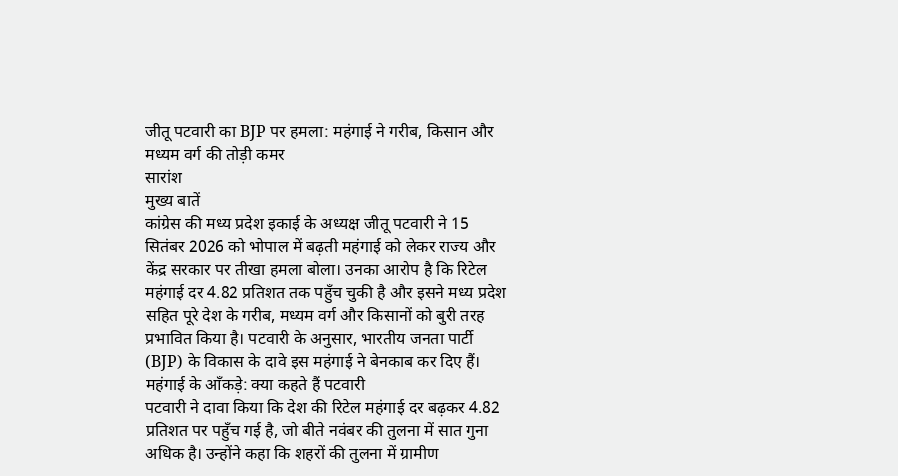जीतू पटवारी का BJP पर हमला: महंगाई ने गरीब, किसान और मध्यम वर्ग की तोड़ी कमर
सारांश
मुख्य बातें
कांग्रेस की मध्य प्रदेश इकाई के अध्यक्ष जीतू पटवारी ने 15 सितंबर 2026 को भोपाल में बढ़ती महंगाई को लेकर राज्य और केंद्र सरकार पर तीखा हमला बोला। उनका आरोप है कि रिटेल महंगाई दर 4.82 प्रतिशत तक पहुँच चुकी है और इसने मध्य प्रदेश सहित पूरे देश के गरीब, मध्यम वर्ग और किसानों को बुरी तरह प्रभावित किया है। पटवारी के अनुसार, भारतीय जनता पार्टी (BJP) के विकास के दावे इस महंगाई ने बेनकाब कर दिए हैं।
महंगाई के आँकड़े: क्या कहते हैं पटवारी
पटवारी ने दावा किया कि देश की रिटेल महंगाई दर बढ़कर 4.82 प्रतिशत पर पहुँच गई है, जो बीते नवंबर की तुलना में सात गुना अधिक है। उन्होंने कहा कि शहरों की तुलना में ग्रामीण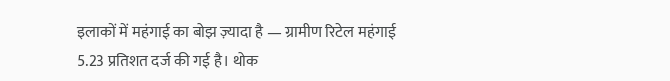इलाकों में महंगाई का बोझ ज़्यादा है — ग्रामीण रिटेल महंगाई 5.23 प्रतिशत दर्ज की गई है। थोक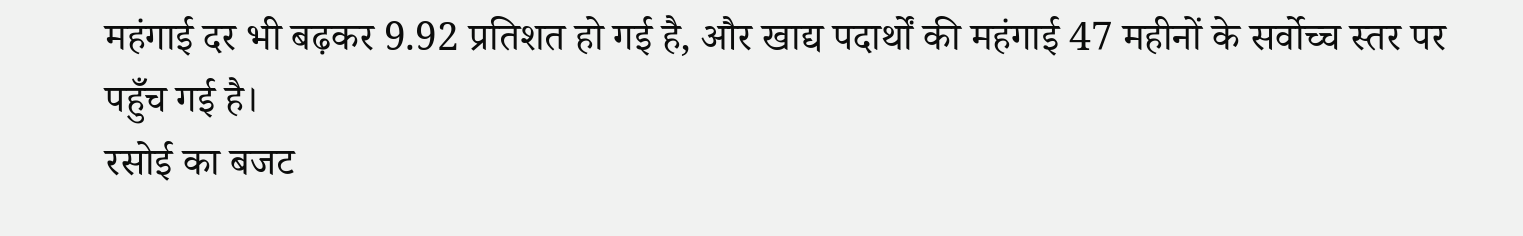महंगाई दर भी बढ़कर 9.92 प्रतिशत हो गई है, और खाद्य पदार्थों की महंगाई 47 महीनों के सर्वोच्च स्तर पर पहुँच गई है।
रसोई का बजट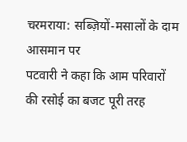चरमराया: सब्ज़ियों-मसालों के दाम आसमान पर
पटवारी ने कहा कि आम परिवारों की रसोई का बजट पूरी तरह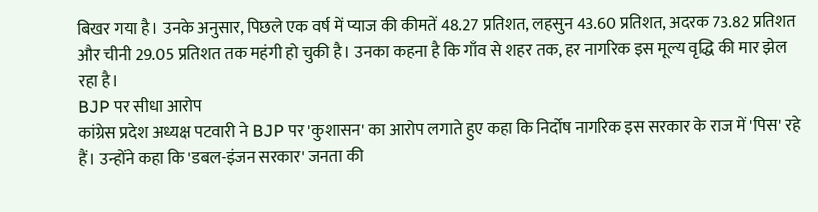बिखर गया है। उनके अनुसार, पिछले एक वर्ष में प्याज की कीमतें 48.27 प्रतिशत, लहसुन 43.60 प्रतिशत, अदरक 73.82 प्रतिशत और चीनी 29.05 प्रतिशत तक महंगी हो चुकी है। उनका कहना है कि गाँव से शहर तक, हर नागरिक इस मूल्य वृद्धि की मार झेल रहा है।
BJP पर सीधा आरोप
कांग्रेस प्रदेश अध्यक्ष पटवारी ने BJP पर 'कुशासन' का आरोप लगाते हुए कहा कि निर्दोष नागरिक इस सरकार के राज में 'पिस' रहे हैं। उन्होंने कहा कि 'डबल-इंजन सरकार' जनता की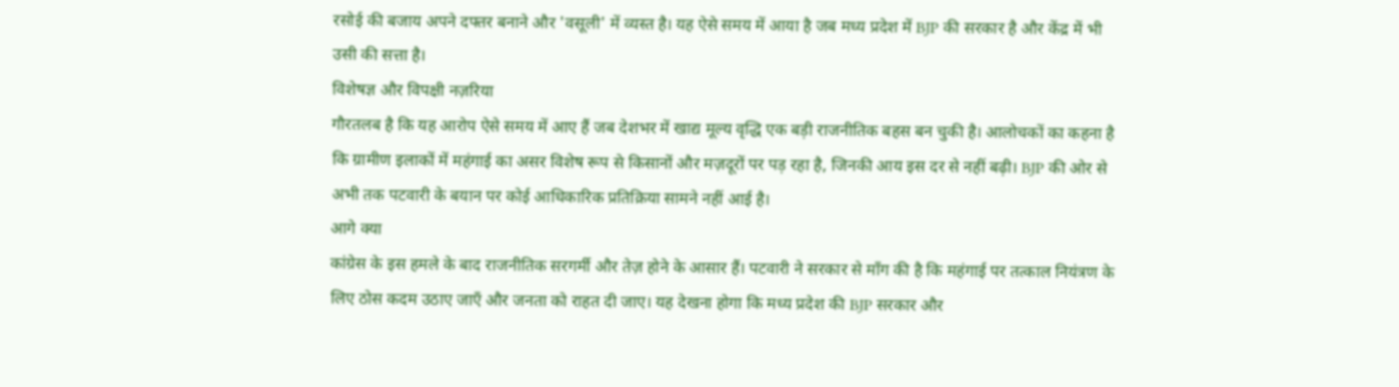रसोई की बजाय अपने दफ्तर बनाने और 'वसूली' में व्यस्त है। यह ऐसे समय में आया है जब मध्य प्रदेश में BJP की सरकार है और केंद्र में भी उसी की सत्ता है।
विशेषज्ञ और विपक्षी नज़रिया
गौरतलब है कि यह आरोप ऐसे समय में आए हैं जब देशभर में खाद्य मूल्य वृद्धि एक बड़ी राजनीतिक बहस बन चुकी है। आलोचकों का कहना है कि ग्रामीण इलाकों में महंगाई का असर विशेष रूप से किसानों और मज़दूरों पर पड़ रहा है, जिनकी आय इस दर से नहीं बढ़ी। BJP की ओर से अभी तक पटवारी के बयान पर कोई आधिकारिक प्रतिक्रिया सामने नहीं आई है।
आगे क्या
कांग्रेस के इस हमले के बाद राजनीतिक सरगर्मी और तेज़ होने के आसार हैं। पटवारी ने सरकार से माँग की है कि महंगाई पर तत्काल नियंत्रण के लिए ठोस कदम उठाए जाएँ और जनता को राहत दी जाए। यह देखना होगा कि मध्य प्रदेश की BJP सरकार और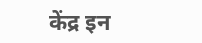केंद्र इन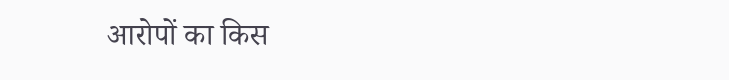आरोपों का किस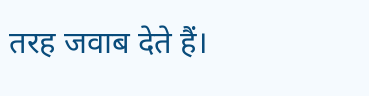तरह जवाब देते हैं।